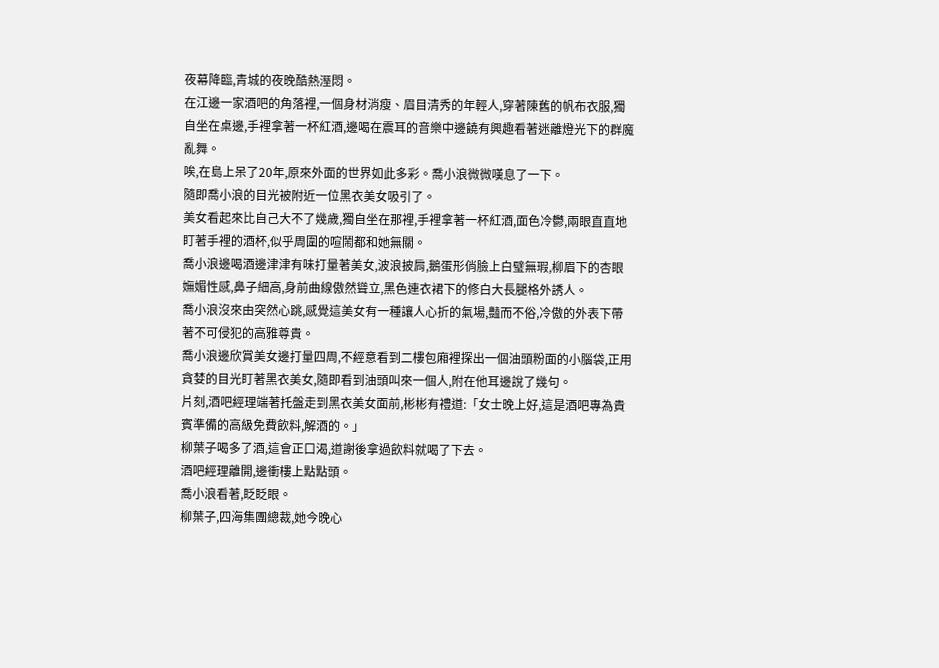夜幕降臨,青城的夜晚酷熱溼悶。
在江邊一家酒吧的角落裡,一個身材消瘦、眉目清秀的年輕人,穿著陳舊的帆布衣服,獨自坐在桌邊,手裡拿著一杯紅酒,邊喝在震耳的音樂中邊饒有興趣看著迷離燈光下的群魔亂舞。
唉,在島上呆了20年,原來外面的世界如此多彩。喬小浪微微嘆息了一下。
隨即喬小浪的目光被附近一位黑衣美女吸引了。
美女看起來比自己大不了幾歲,獨自坐在那裡,手裡拿著一杯紅酒,面色冷鬱,兩眼直直地盯著手裡的酒杯,似乎周圍的喧鬧都和她無關。
喬小浪邊喝酒邊津津有味打量著美女,波浪披肩,鵝蛋形俏臉上白璧無瑕,柳眉下的杏眼嫵媚性感,鼻子細高,身前曲線傲然聳立,黑色連衣裙下的修白大長腿格外誘人。
喬小浪沒來由突然心跳,感覺這美女有一種讓人心折的氣場,豔而不俗,冷傲的外表下帶著不可侵犯的高雅尊貴。
喬小浪邊欣賞美女邊打量四周,不經意看到二樓包廂裡探出一個油頭粉面的小腦袋,正用貪婪的目光盯著黑衣美女,隨即看到油頭叫來一個人,附在他耳邊說了幾句。
片刻,酒吧經理端著托盤走到黑衣美女面前,彬彬有禮道:「女士晚上好,這是酒吧專為貴賓準備的高級免費飲料,解酒的。」
柳葉子喝多了酒,這會正口渴,道謝後拿過飲料就喝了下去。
酒吧經理離開,邊衝樓上點點頭。
喬小浪看著,眨眨眼。
柳葉子,四海集團總裁,她今晚心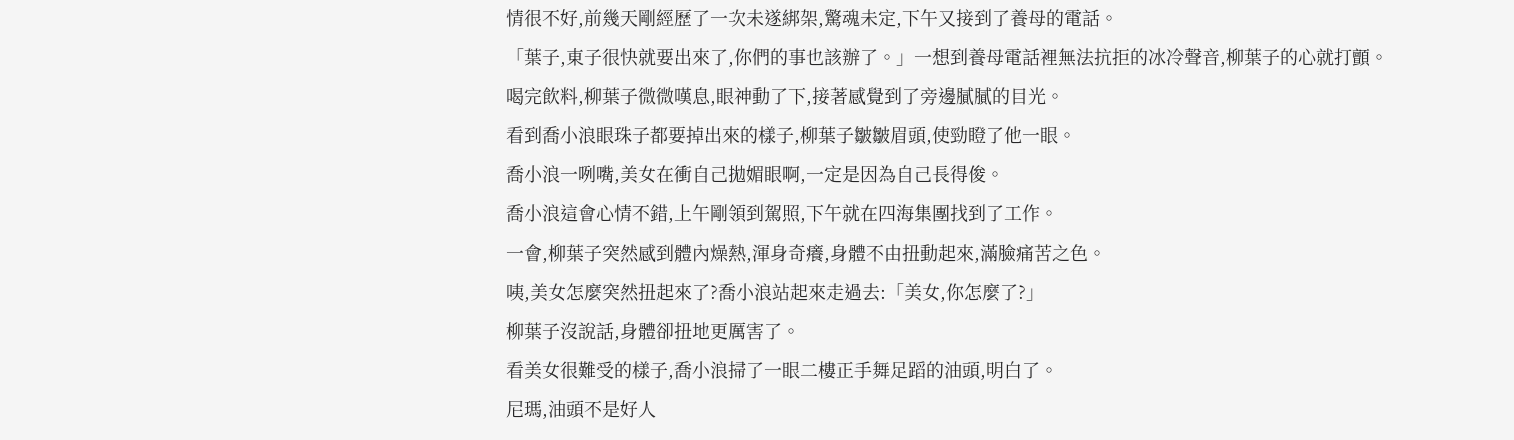情很不好,前幾天剛經歷了一次未遂綁架,驚魂未定,下午又接到了養母的電話。
「葉子,東子很快就要出來了,你們的事也該辦了。」一想到養母電話裡無法抗拒的冰冷聲音,柳葉子的心就打顫。
喝完飲料,柳葉子微微嘆息,眼神動了下,接著感覺到了旁邊膩膩的目光。
看到喬小浪眼珠子都要掉出來的樣子,柳葉子皺皺眉頭,使勁瞪了他一眼。
喬小浪一咧嘴,美女在衝自己拋媚眼啊,一定是因為自己長得俊。
喬小浪這會心情不錯,上午剛領到駕照,下午就在四海集團找到了工作。
一會,柳葉子突然感到體內燥熱,渾身奇癢,身體不由扭動起來,滿臉痛苦之色。
咦,美女怎麼突然扭起來了?喬小浪站起來走過去:「美女,你怎麼了?」
柳葉子沒說話,身體卻扭地更厲害了。
看美女很難受的樣子,喬小浪掃了一眼二樓正手舞足蹈的油頭,明白了。
尼瑪,油頭不是好人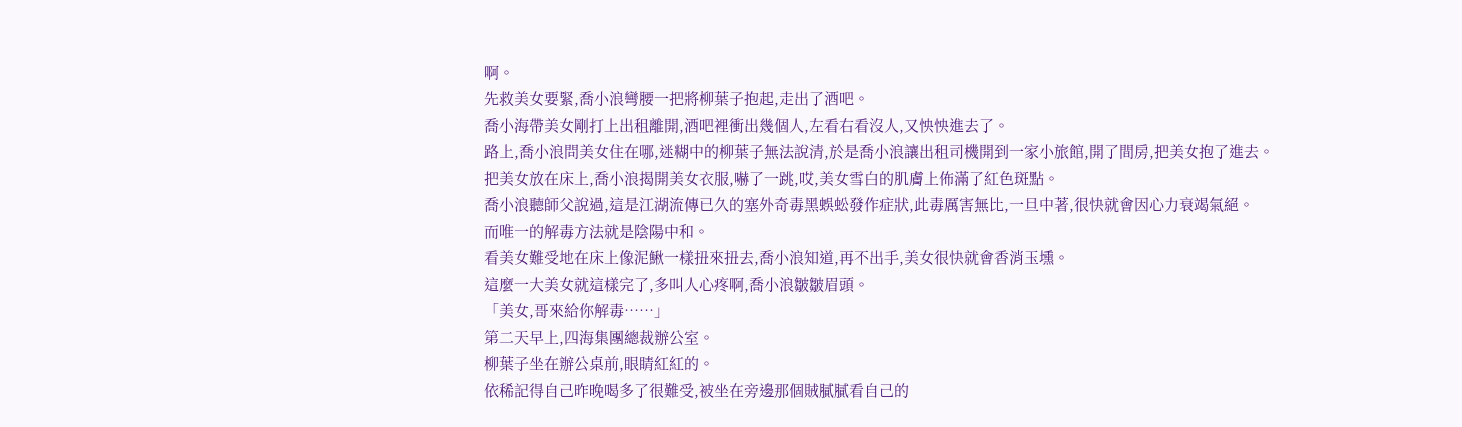啊。
先救美女要緊,喬小浪彎腰一把將柳葉子抱起,走出了酒吧。
喬小海帶美女剛打上出租離開,酒吧裡衝出幾個人,左看右看沒人,又怏怏進去了。
路上,喬小浪問美女住在哪,迷糊中的柳葉子無法說清,於是喬小浪讓出租司機開到一家小旅館,開了間房,把美女抱了進去。
把美女放在床上,喬小浪揭開美女衣服,嚇了一跳,哎,美女雪白的肌膚上佈滿了紅色斑點。
喬小浪聽師父說過,這是江湖流傳已久的塞外奇毒黑蜈蚣發作症狀,此毒厲害無比,一旦中著,很快就會因心力衰竭氣絕。
而唯一的解毒方法就是陰陽中和。
看美女難受地在床上像泥鰍一樣扭來扭去,喬小浪知道,再不出手,美女很快就會香消玉壎。
這麼一大美女就這樣完了,多叫人心疼啊,喬小浪皺皺眉頭。
「美女,哥來給你解毒……」
第二天早上,四海集團總裁辦公室。
柳葉子坐在辦公桌前,眼睛紅紅的。
依稀記得自己昨晚喝多了很難受,被坐在旁邊那個賊膩膩看自己的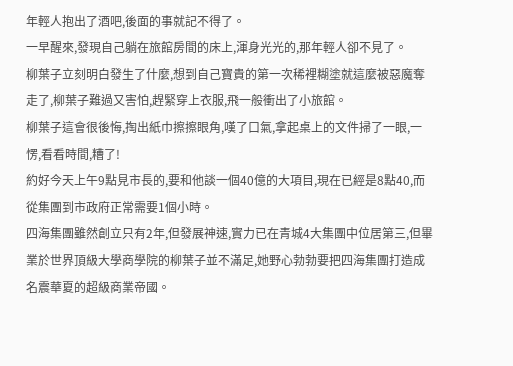年輕人抱出了酒吧,後面的事就記不得了。
一早醒來,發現自己躺在旅館房間的床上,渾身光光的,那年輕人卻不見了。
柳葉子立刻明白發生了什麼,想到自己寶貴的第一次稀裡糊塗就這麼被惡魔奪走了,柳葉子難過又害怕,趕緊穿上衣服,飛一般衝出了小旅館。
柳葉子這會很後悔,掏出紙巾擦擦眼角,嘆了口氣,拿起桌上的文件掃了一眼,一愣,看看時間,糟了!
約好今天上午9點見市長的,要和他談一個40億的大項目,現在已經是8點40,而從集團到市政府正常需要1個小時。
四海集團雖然創立只有2年,但發展神速,實力已在青城4大集團中位居第三,但畢業於世界頂級大學商學院的柳葉子並不滿足,她野心勃勃要把四海集團打造成名震華夏的超級商業帝國。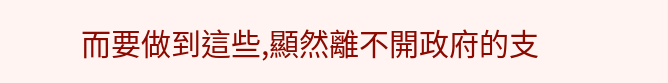而要做到這些,顯然離不開政府的支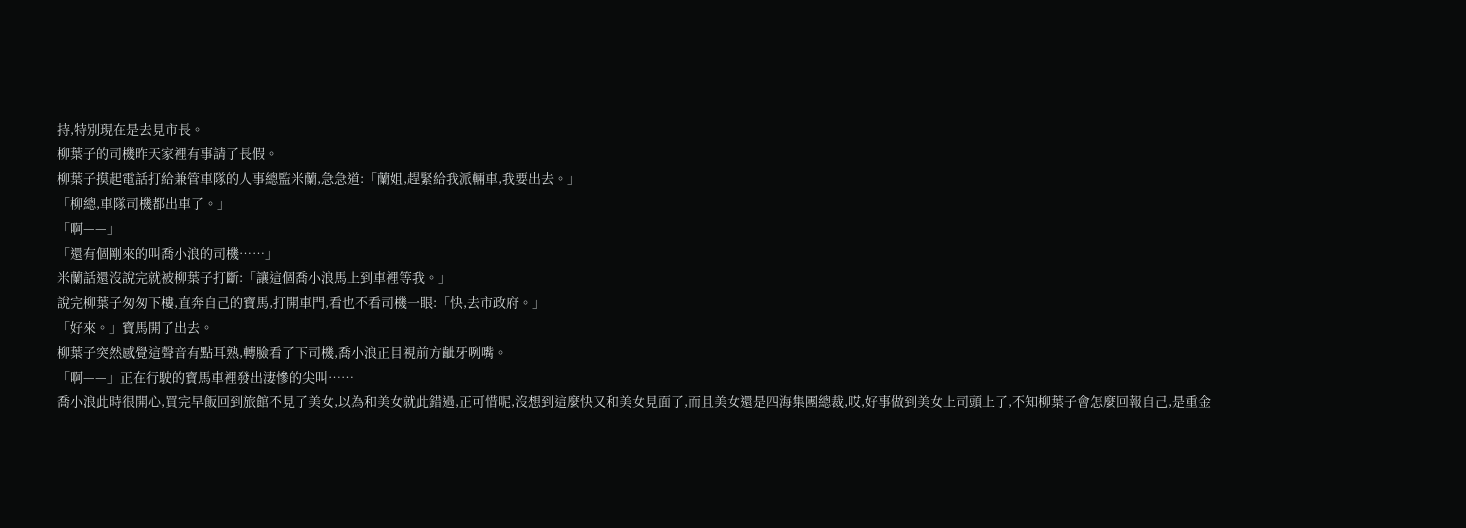持,特別現在是去見市長。
柳葉子的司機昨天家裡有事請了長假。
柳葉子摸起電話打給兼管車隊的人事總監米蘭,急急道:「蘭姐,趕緊給我派輛車,我要出去。」
「柳總,車隊司機都出車了。」
「啊——」
「還有個剛來的叫喬小浪的司機……」
米蘭話還沒說完就被柳葉子打斷:「讓這個喬小浪馬上到車裡等我。」
說完柳葉子匆匆下樓,直奔自己的寶馬,打開車門,看也不看司機一眼:「快,去市政府。」
「好來。」寶馬開了出去。
柳葉子突然感覺這聲音有點耳熟,轉臉看了下司機,喬小浪正目視前方齜牙咧嘴。
「啊——」正在行駛的寶馬車裡發出淒慘的尖叫……
喬小浪此時很開心,買完早飯回到旅館不見了美女,以為和美女就此錯過,正可惜呢,沒想到這麼快又和美女見面了,而且美女還是四海集團總裁,哎,好事做到美女上司頭上了,不知柳葉子會怎麼回報自己,是重金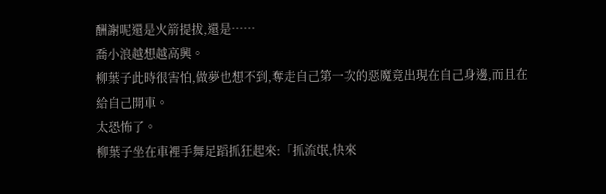酬謝呢還是火箭提拔,還是……
喬小浪越想越高興。
柳葉子此時很害怕,做夢也想不到,奪走自己第一次的惡魔竟出現在自己身邊,而且在給自己開車。
太恐怖了。
柳葉子坐在車裡手舞足蹈抓狂起來:「抓流氓,快來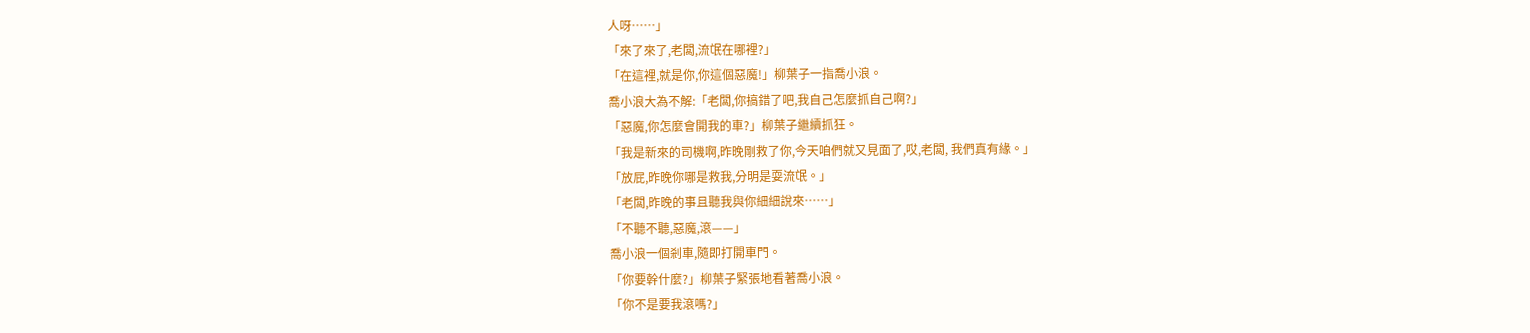人呀……」
「來了來了,老闆,流氓在哪裡?」
「在這裡,就是你,你這個惡魔!」柳葉子一指喬小浪。
喬小浪大為不解:「老闆,你搞錯了吧,我自己怎麼抓自己啊?」
「惡魔,你怎麼會開我的車?」柳葉子繼續抓狂。
「我是新來的司機啊,昨晚剛救了你,今天咱們就又見面了,哎,老闆, 我們真有緣。」
「放屁,昨晚你哪是救我,分明是耍流氓。」
「老闆,昨晚的事且聽我與你細細說來……」
「不聽不聽,惡魔,滾——」
喬小浪一個剎車,隨即打開車門。
「你要幹什麼?」柳葉子緊張地看著喬小浪。
「你不是要我滾嗎?」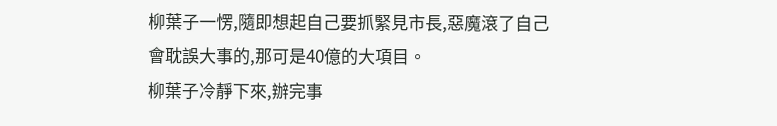柳葉子一愣,隨即想起自己要抓緊見市長,惡魔滾了自己會耽誤大事的,那可是40億的大項目。
柳葉子冷靜下來,辦完事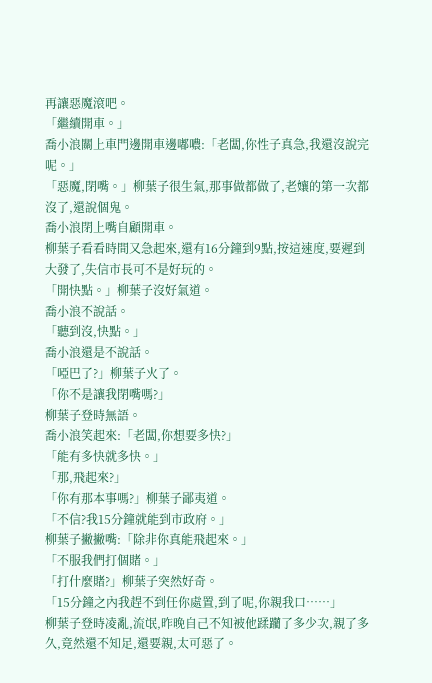再讓惡魔滾吧。
「繼續開車。」
喬小浪關上車門邊開車邊嘟噥:「老闆,你性子真急,我還沒說完呢。」
「惡魔,閉嘴。」柳葉子很生氣,那事做都做了,老孃的第一次都沒了,還說個鬼。
喬小浪閉上嘴自顧開車。
柳葉子看看時間又急起來,還有16分鐘到9點,按這速度,要遲到大發了,失信市長可不是好玩的。
「開快點。」柳葉子沒好氣道。
喬小浪不說話。
「聽到沒,快點。」
喬小浪還是不說話。
「啞巴了?」柳葉子火了。
「你不是讓我閉嘴嗎?」
柳葉子登時無語。
喬小浪笑起來:「老闆,你想要多快?」
「能有多快就多快。」
「那,飛起來?」
「你有那本事嗎?」柳葉子鄙夷道。
「不信?我15分鐘就能到市政府。」
柳葉子撇撇嘴:「除非你真能飛起來。」
「不服我們打個賭。」
「打什麼賭?」柳葉子突然好奇。
「15分鐘之內我趕不到任你處置,到了呢,你親我口……」
柳葉子登時凌亂,流氓,昨晚自己不知被他蹂躪了多少次,親了多久,竟然還不知足,還要親,太可惡了。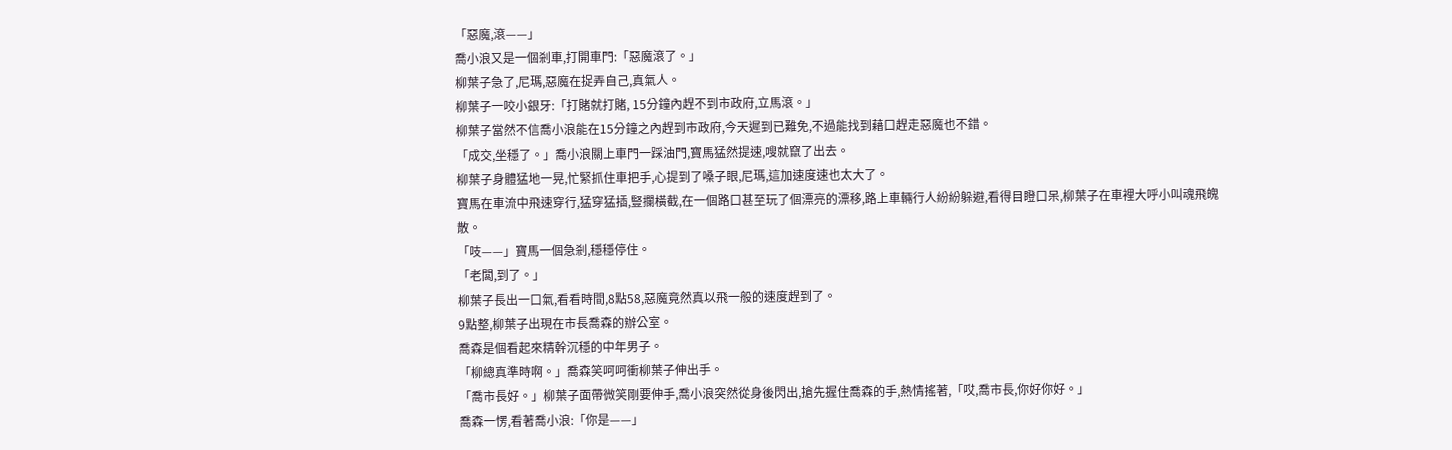「惡魔,滾——」
喬小浪又是一個剎車,打開車門:「惡魔滾了。」
柳葉子急了,尼瑪,惡魔在捉弄自己,真氣人。
柳葉子一咬小銀牙:「打賭就打賭, 15分鐘內趕不到市政府,立馬滾。」
柳葉子當然不信喬小浪能在15分鐘之內趕到市政府,今天遲到已難免,不過能找到藉口趕走惡魔也不錯。
「成交,坐穩了。」喬小浪關上車門一踩油門,寶馬猛然提速,嗖就竄了出去。
柳葉子身體猛地一晃,忙緊抓住車把手,心提到了嗓子眼,尼瑪,這加速度速也太大了。
寶馬在車流中飛速穿行,猛穿猛插,豎攔橫截,在一個路口甚至玩了個漂亮的漂移,路上車輛行人紛紛躲避,看得目瞪口呆,柳葉子在車裡大呼小叫魂飛魄散。
「吱——」寶馬一個急剎,穩穩停住。
「老闆,到了。」
柳葉子長出一口氣,看看時間,8點58,惡魔竟然真以飛一般的速度趕到了。
9點整,柳葉子出現在市長喬森的辦公室。
喬森是個看起來精幹沉穩的中年男子。
「柳總真準時啊。」喬森笑呵呵衝柳葉子伸出手。
「喬市長好。」柳葉子面帶微笑剛要伸手,喬小浪突然從身後閃出,搶先握住喬森的手,熱情搖著,「哎,喬市長,你好你好。」
喬森一愣,看著喬小浪:「你是——」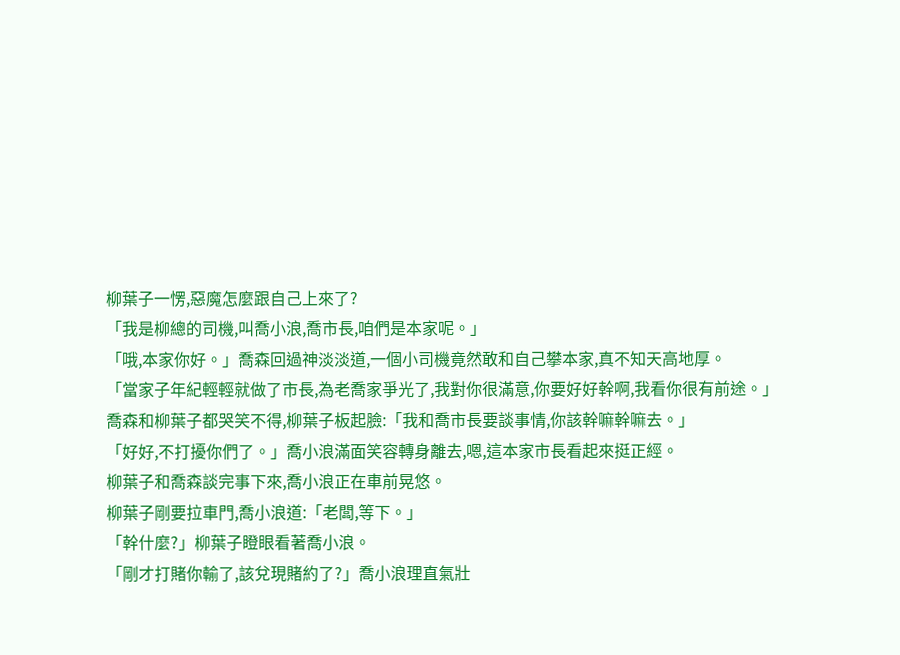柳葉子一愣,惡魔怎麼跟自己上來了?
「我是柳總的司機,叫喬小浪,喬市長,咱們是本家呢。」
「哦,本家你好。」喬森回過神淡淡道,一個小司機竟然敢和自己攀本家,真不知天高地厚。
「當家子年紀輕輕就做了市長,為老喬家爭光了,我對你很滿意,你要好好幹啊,我看你很有前途。」
喬森和柳葉子都哭笑不得,柳葉子板起臉:「我和喬市長要談事情,你該幹嘛幹嘛去。」
「好好,不打擾你們了。」喬小浪滿面笑容轉身離去,嗯,這本家市長看起來挺正經。
柳葉子和喬森談完事下來,喬小浪正在車前晃悠。
柳葉子剛要拉車門,喬小浪道:「老闆,等下。」
「幹什麼?」柳葉子瞪眼看著喬小浪。
「剛才打賭你輸了,該兌現賭約了?」喬小浪理直氣壯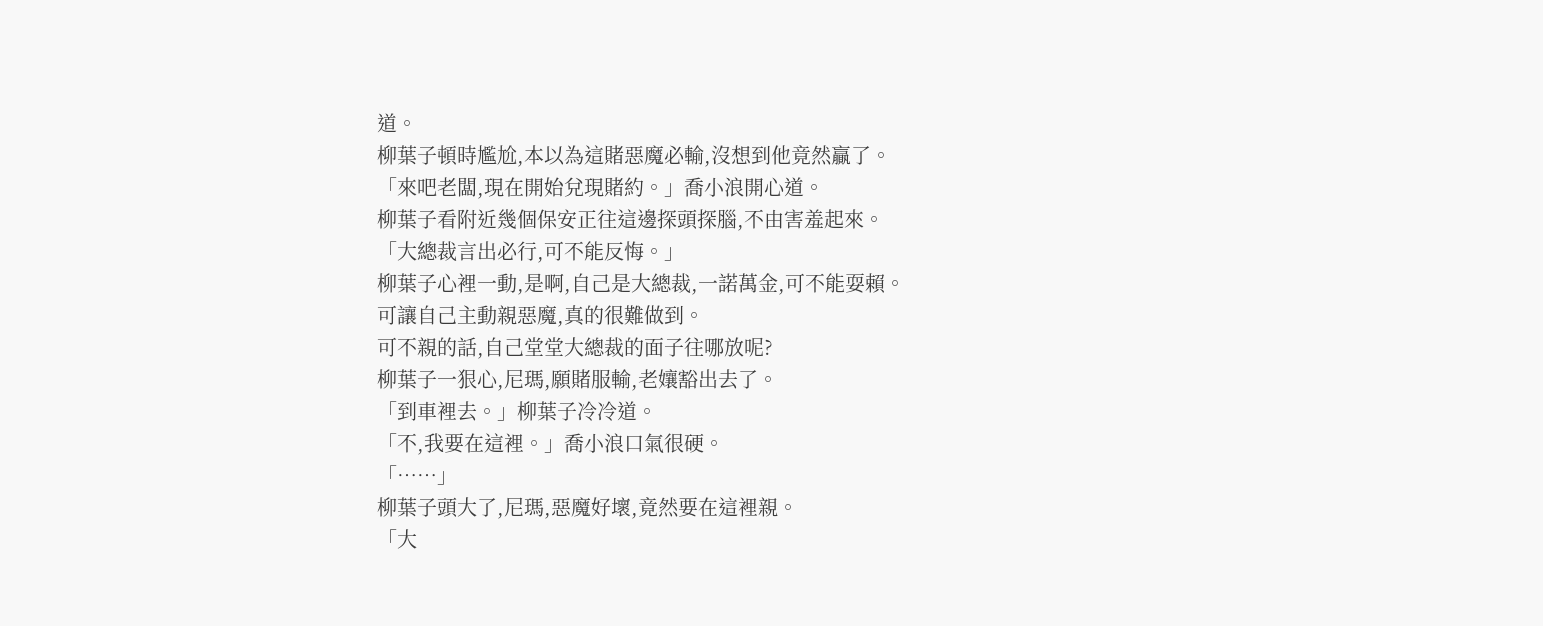道。
柳葉子頓時尷尬,本以為這賭惡魔必輸,沒想到他竟然贏了。
「來吧老闆,現在開始兌現賭約。」喬小浪開心道。
柳葉子看附近幾個保安正往這邊探頭探腦,不由害羞起來。
「大總裁言出必行,可不能反悔。」
柳葉子心裡一動,是啊,自己是大總裁,一諾萬金,可不能耍賴。
可讓自己主動親惡魔,真的很難做到。
可不親的話,自己堂堂大總裁的面子往哪放呢?
柳葉子一狠心,尼瑪,願賭服輸,老孃豁出去了。
「到車裡去。」柳葉子冷冷道。
「不,我要在這裡。」喬小浪口氣很硬。
「……」
柳葉子頭大了,尼瑪,惡魔好壞,竟然要在這裡親。
「大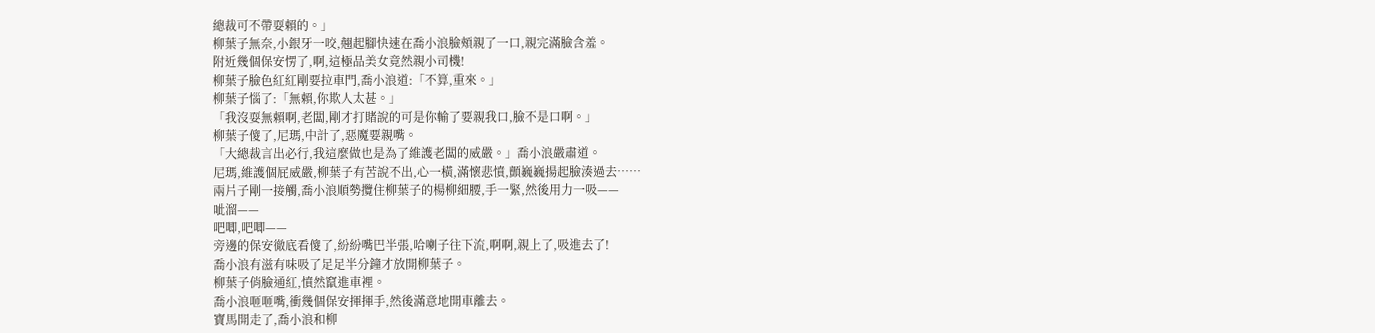總裁可不帶耍賴的。」
柳葉子無奈,小銀牙一咬,翹起腳快速在喬小浪臉頰親了一口,親完滿臉含羞。
附近幾個保安愣了,啊,這極品美女竟然親小司機!
柳葉子臉色紅紅剛要拉車門,喬小浪道:「不算,重來。」
柳葉子惱了:「無賴,你欺人太甚。」
「我沒耍無賴啊,老闆,剛才打賭說的可是你輸了要親我口,臉不是口啊。」
柳葉子傻了,尼瑪,中計了,惡魔要親嘴。
「大總裁言出必行,我這麼做也是為了維護老闆的威嚴。」喬小浪嚴肅道。
尼瑪,維護個屁威嚴,柳葉子有苦說不出,心一橫,滿懷悲憤,顫巍巍揚起臉湊過去……
兩片子剛一接觸,喬小浪順勢攬住柳葉子的楊柳細腰,手一緊,然後用力一吸——
呲溜——
吧唧,吧唧——
旁邊的保安徹底看傻了,紛紛嘴巴半張,哈喇子往下流,啊啊,親上了,吸進去了!
喬小浪有滋有味吸了足足半分鐘才放開柳葉子。
柳葉子俏臉通紅,憤然竄進車裡。
喬小浪咂咂嘴,衝幾個保安揮揮手,然後滿意地開車離去。
寶馬開走了,喬小浪和柳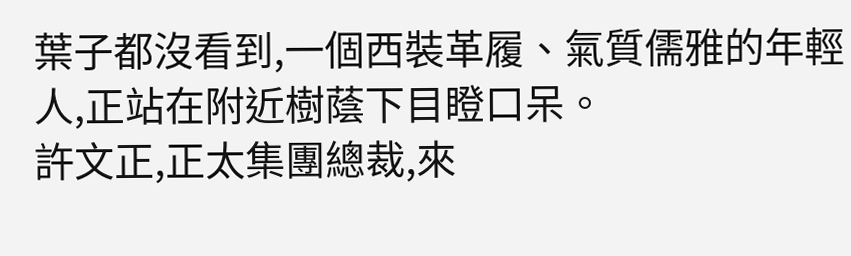葉子都沒看到,一個西裝革履、氣質儒雅的年輕人,正站在附近樹蔭下目瞪口呆。
許文正,正太集團總裁,來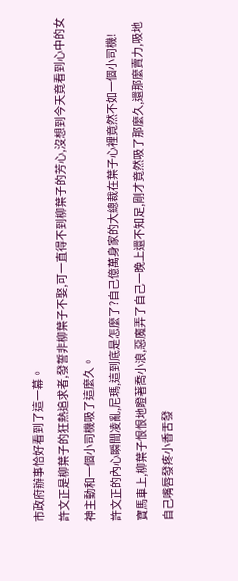市政府辦事恰好看到了這一幕。
許文正是柳葉子的狂熱追求者,發誓非柳葉子不娶,可一直得不到柳葉子的芳心,沒想到今天竟看到心中的女神主動和一個小司機吸了這麼久。
許文正的內心瞬間凌亂,尼瑪,這到底是怎麼了?自己億萬身家的大總裁在葉子心裡竟然不如一個小司機!
寶馬車上,柳葉子恨恨地瞪著喬小浪,惡魔弄了自己一晚上還不知足,剛才竟然吸了那麼久,還那麼賣力,吸地自己嘴唇發疼小香舌發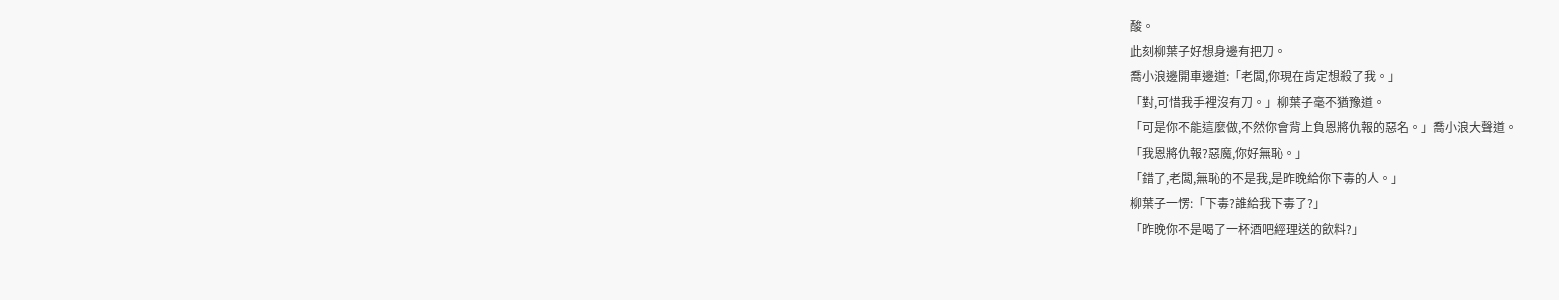酸。
此刻柳葉子好想身邊有把刀。
喬小浪邊開車邊道:「老闆,你現在肯定想殺了我。」
「對,可惜我手裡沒有刀。」柳葉子毫不猶豫道。
「可是你不能這麼做,不然你會背上負恩將仇報的惡名。」喬小浪大聲道。
「我恩將仇報?惡魔,你好無恥。」
「錯了,老闆,無恥的不是我,是昨晚給你下毒的人。」
柳葉子一愣:「下毒?誰給我下毒了?」
「昨晚你不是喝了一杯酒吧經理送的飲料?」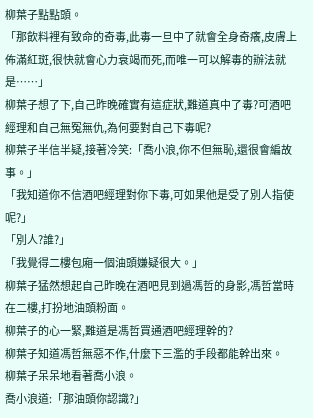柳葉子點點頭。
「那飲料裡有致命的奇毒,此毒一旦中了就會全身奇癢,皮膚上佈滿紅斑,很快就會心力衰竭而死,而唯一可以解毒的辦法就是……」
柳葉子想了下,自己昨晚確實有這症狀,難道真中了毒?可酒吧經理和自己無冤無仇,為何要對自己下毒呢?
柳葉子半信半疑,接著冷笑:「喬小浪,你不但無恥,還很會編故事。」
「我知道你不信酒吧經理對你下毒,可如果他是受了別人指使呢?」
「別人?誰?」
「我覺得二樓包廂一個油頭嫌疑很大。」
柳葉子猛然想起自己昨晚在酒吧見到過馮哲的身影,馮哲當時在二樓,打扮地油頭粉面。
柳葉子的心一緊,難道是馮哲買通酒吧經理幹的?
柳葉子知道馮哲無惡不作,什麼下三濫的手段都能幹出來。
柳葉子呆呆地看著喬小浪。
喬小浪道:「那油頭你認識?」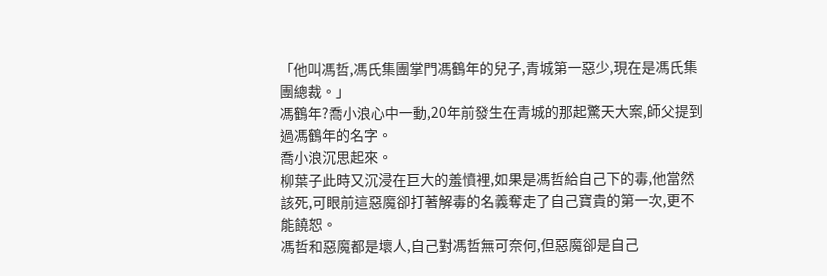「他叫馮哲,馮氏集團掌門馮鶴年的兒子,青城第一惡少,現在是馮氏集團總裁。」
馮鶴年?喬小浪心中一動,20年前發生在青城的那起驚天大案,師父提到過馮鶴年的名字。
喬小浪沉思起來。
柳葉子此時又沉浸在巨大的羞憤裡,如果是馮哲給自己下的毒,他當然該死,可眼前這惡魔卻打著解毒的名義奪走了自己寶貴的第一次,更不能饒恕。
馮哲和惡魔都是壞人,自己對馮哲無可奈何,但惡魔卻是自己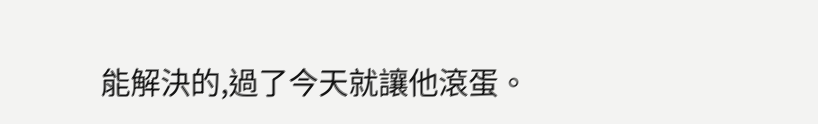能解決的,過了今天就讓他滾蛋。